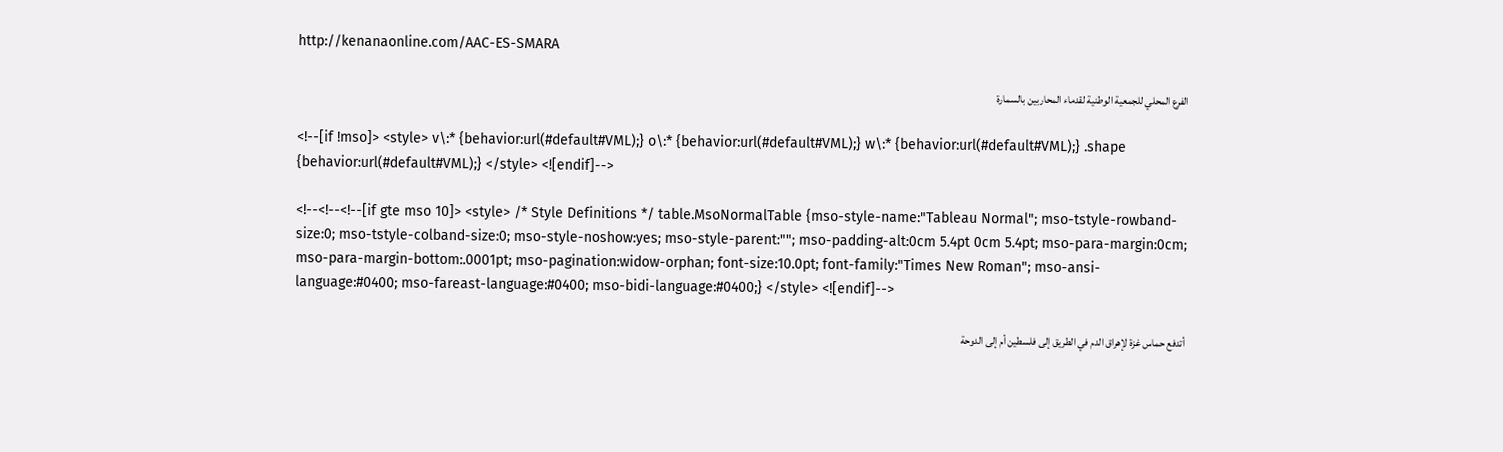http://kenanaonline.com/AAC-ES-SMARA

الفرع المحلي للجمعية الوطنية لقدماء المحاربين بالسمارة

<!--[if !mso]> <style> v\:* {behavior:url(#default#VML);} o\:* {behavior:url(#default#VML);} w\:* {behavior:url(#default#VML);} .shape {behavior:url(#default#VML);} </style> <![endif]-->

<!--<!--<!--[if gte mso 10]> <style> /* Style Definitions */ table.MsoNormalTable {mso-style-name:"Tableau Normal"; mso-tstyle-rowband-size:0; mso-tstyle-colband-size:0; mso-style-noshow:yes; mso-style-parent:""; mso-padding-alt:0cm 5.4pt 0cm 5.4pt; mso-para-margin:0cm; mso-para-margin-bottom:.0001pt; mso-pagination:widow-orphan; font-size:10.0pt; font-family:"Times New Roman"; mso-ansi-language:#0400; mso-fareast-language:#0400; mso-bidi-language:#0400;} </style> <![endif]-->

أتدفع حماس غزة لإهراق الدم في الطريق إلى فلسطين أم إلى الدوحة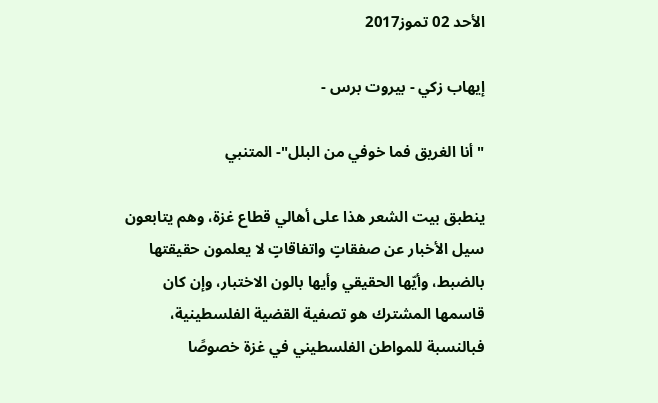الأحد 02 تموز2017

إيهاب زكي - بيروت برس -

"أنا الغريق فما خوفي من البلل"- المتنبي

ينطبق بيت الشعر هذا على أهالي قطاع غزة، وهم يتابعون سيل الأخبار عن صفقاتٍ واتفاقاتٍ لا يعلمون حقيقتها بالضبط، وأيّها الحقيقي وأيها بالون الاختبار، وإن كان قاسمها المشترك هو تصفية القضية الفلسطينية، فبالنسبة للمواطن الفلسطيني في غزة خصوصًا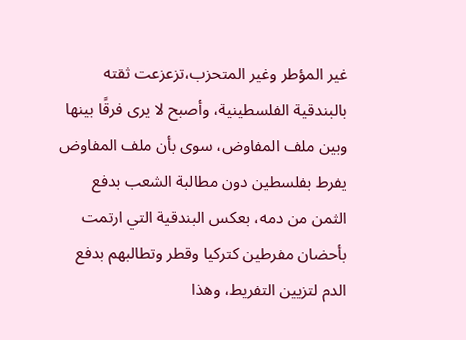غير المؤطر وغير المتحزب،تزعزعت ثقته بالبندقية الفلسطينية، وأصبح لا يرى فرقًا بينها وبين ملف المفاوض، سوى بأن ملف المفاوض يفرط بفلسطين دون مطالبة الشعب بدفع الثمن من دمه، بعكس البندقية التي ارتمت بأحضان مفرطين كتركيا وقطر وتطالبهم بدفع الدم لتزيين التفريط، وهذا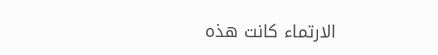الارتماء كانت هذه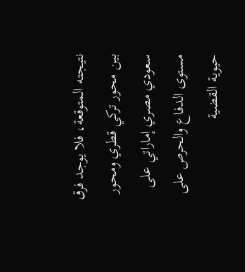نتيجته المتوقعة، فلا يوجد فرق بين محور تركي قطري ومحور سعودي مصري إماراتي على مستوى الدفاع والحرص على حيوية القضية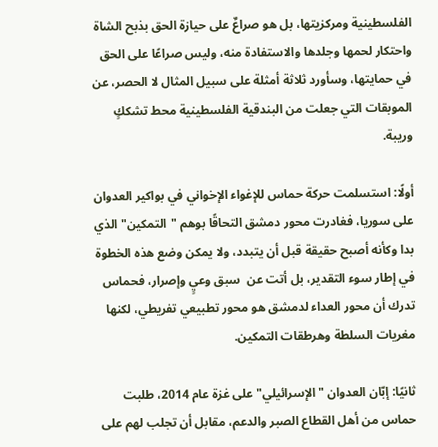الفلسطينية ومركزيتها، بل هو صراعٌ على حيازة الحق بذبح الشاة واحتكار لحمها وجلدها والاستفادة منه، وليس صراعًا على الحق في حمايتها، وسأورد ثلاثة أمثلة على سبيل المثال لا الحصر، عن الموبقات التي جعلت من البندقية الفلسطينية محط تشككٍ وريبة.

أولًا: استسلمت حركة حماس للإغواء الإخواني في بواكير العدوان على سوريا، فغادرت محور دمشق التحاقًا بوهم "التمكين" الذي بدا وكأنه أصبح حقيقة قبل أن يتبدد، ولا يمكن وضع هذه الخطوة في إطار سوء التقدير، بل أتت عن  سبق وعيٍ وإصرار، فحماس تدرك أن محور العداء لدمشق هو محور تطبيعي تفريطي، لكنها مغريات السلطة وهرطقات التمكين.

ثانيًا: إبّان العدوان "الإسرائيلي" على غزة عام 2014، طلبت حماس من أهل القطاع الصبر والدعم، مقابل أن تجلب لهم على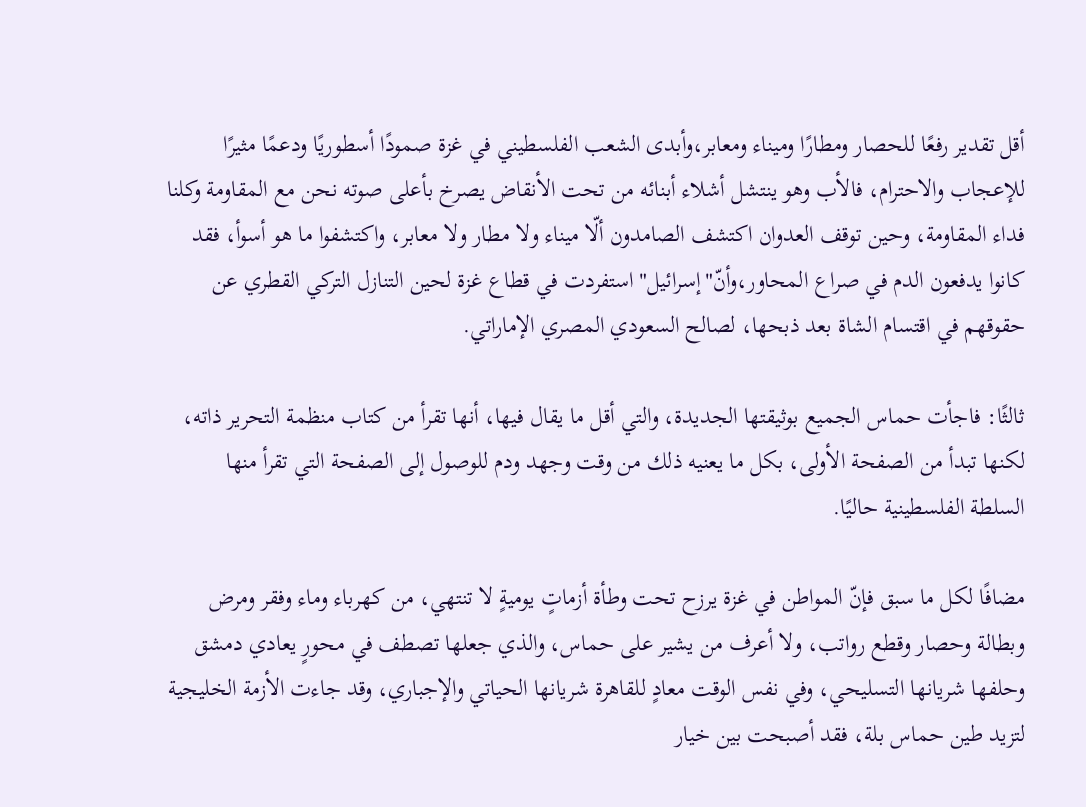أقل تقدير رفعًا للحصار ومطارًا وميناء ومعابر،وأبدى الشعب الفلسطيني في غزة صمودًا أسطوريًا ودعمًا مثيرًا للإعجاب والاحترام، فالأب وهو ينتشل أشلاء أبنائه من تحت الأنقاض يصرخ بأعلى صوته نحن مع المقاومة وكلنا فداء المقاومة، وحين توقف العدوان اكتشف الصامدون ألّا ميناء ولا مطار ولا معابر، واكتشفوا ما هو أسوأ، فقد كانوا يدفعون الدم في صراع المحاور،وأنّ"إسرائيل"استفردت في قطاع غزة لحين التنازل التركي القطري عن حقوقهم في اقتسام الشاة بعد ذبحها، لصالح السعودي المصري الإماراتي.

ثالثًا: فاجأت حماس الجميع بوثيقتها الجديدة، والتي أقل ما يقال فيها، أنها تقرأ من كتاب منظمة التحرير ذاته، لكنها تبدأ من الصفحة الأولى، بكل ما يعنيه ذلك من وقت وجهد ودم للوصول إلى الصفحة التي تقرأ منها السلطة الفلسطينية حاليًا.

مضافًا لكل ما سبق فإنّ المواطن في غزة يرزح تحت وطأة أزماتٍ يوميةٍ لا تنتهي، من كهرباء وماء وفقر ومرض وبطالة وحصار وقطع رواتب، ولا أعرف من يشير على حماس، والذي جعلها تصطف في محورٍ يعادي دمشق وحلفها شريانها التسليحي، وفي نفس الوقت معادٍ للقاهرة شريانها الحياتي والإجباري، وقد جاءت الأزمة الخليجية لتزيد طين حماس بلة، فقد أصبحت بين خيار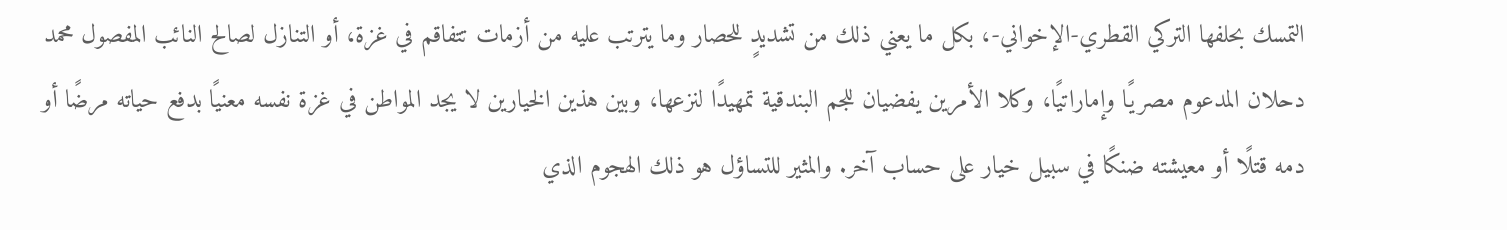التمسك بحلفها التركي القطري-الإخواني-، بكل ما يعني ذلك من تشديدٍ للحصار وما يترتب عليه من أزمات تتفاقم في غزة، أو التنازل لصالح النائب المفصول محمد دحلان المدعوم مصريًا وإماراتيًا، وكلا الأمرين يفضيان للجم البندقية تمهيدًا لنزعها، وبين هذين الخيارين لا يجد المواطن في غزة نفسه معنيًا بدفع حياته مرضًا أو دمه قتلًا أو معيشته ضنكًا في سبيل خيار على حساب آخر. والمثير للتساؤل هو ذلك الهجوم الذي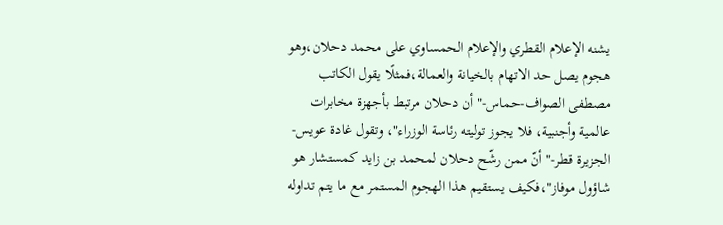يشنه الإعلام القطري والإعلام الحمساوي على محمد دحلان،وهو هجوم يصل حد الاتهام بالخيانة والعمالة،فمثلًا يقول الكاتب مصطفى الصواف-حماس-" أن دحلان مرتبط بأجهزة مخابرات عالمية وأجنبية، فلا يجوز توليته رئاسة الوزراء"، وتقول غادة عويس-الجزيرة قطر-" أنّ ممن رشّح دحلان لمحمد بن زايد كمستشار هو شاؤول موفاز"،فكيف يستقيم هذا الهجوم المستمر مع ما يتم تداوله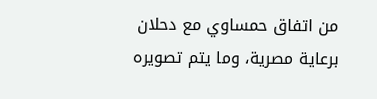من اتفاق حمساوي مع دحلان برعاية مصرية، وما يتم تصويره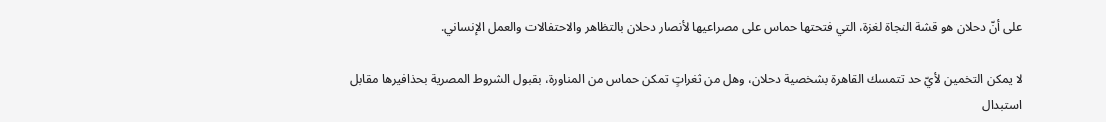على أنّ دحلان هو قشة النجاة لغزة، التي فتحتها حماس على مصراعيها لأنصار دحلان بالتظاهر والاحتفالات والعمل الإنساني.

لا يمكن التخمين لأيّ حد تتمسك القاهرة بشخصية دحلان، وهل من ثغراتٍ تمكن حماس من المناورة، بقبول الشروط المصرية بحذافيرها مقابل استبدال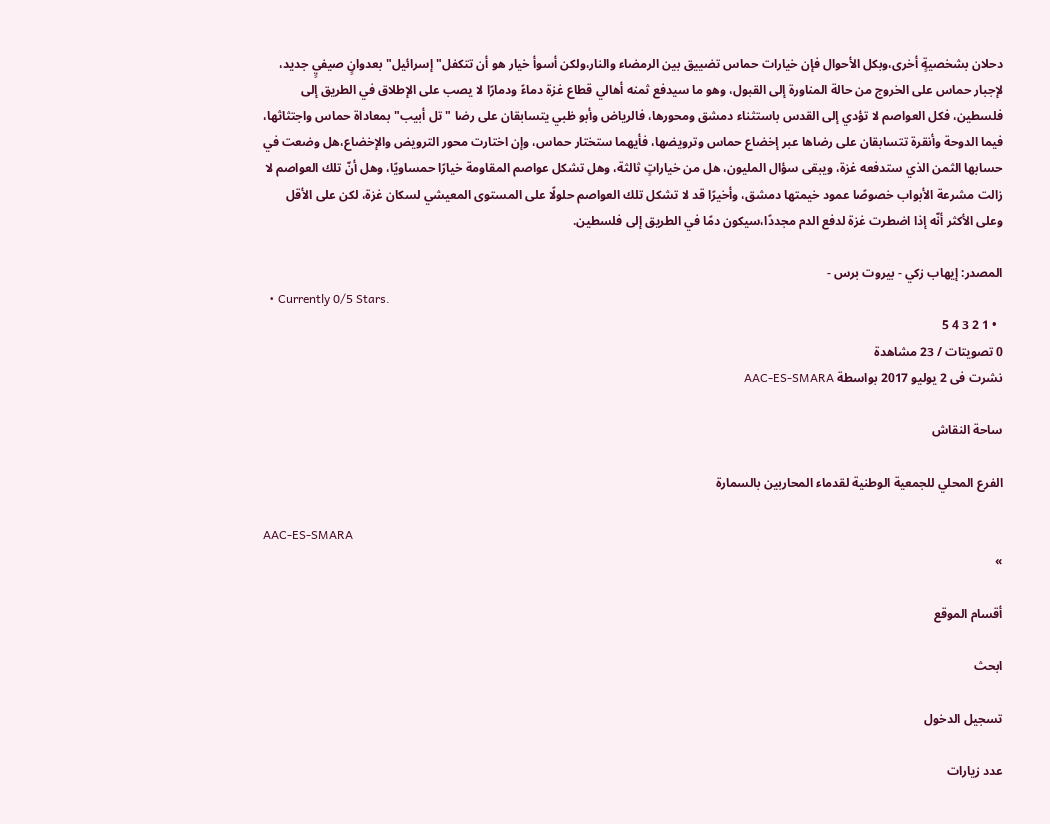دحلان بشخصيةٍ أخرى،وبكل الأحوال فإن خيارات حماس تضييق بين الرمضاء والنار،ولكن أسوأ خيار هو أن تتكفل"إسرائيل" بعدوانٍ صيفيٍ جديد، لإجبار حماس على الخروج من حالة المناورة إلى القبول، وهو ما سيدفع ثمنه أهالي قطاع غزة دماءً ودمارًا لا يصب على الإطلاق في الطريق إلى فلسطين، فكل العواصم لا تؤدي إلى القدس باستثناء دمشق ومحورها، فالرياض وأبو ظبي يتسابقان على رضا "تل أبيب" بمعاداة حماس واجتثاثها، فيما الدوحة وأنقرة تتسابقان على رضاها عبر إخضاع حماس وترويضها، فأيهما ستختار حماس، وإن اختارت محور الترويض والإخضاع،هل وضعت في حسابها الثمن الذي ستدفعه غزة، ويبقى سؤال المليون، هل من خياراتٍ ثالثة، وهل تشكل عواصم المقاومة خيارًا حمساويًا، وهل أنّ تلك العواصم لا زالت مشرعة الأبواب خصوصًا عمود خيمتها دمشق، وأخيرًا قد لا تشكل تلك العواصم حلولًا على المستوى المعيشي لسكان غزة، لكن على الأقل وعلى الأكثر أنّه إذا اضطرت غزة لدفع الدم مجددًا،سيكون دمًا في الطريق إلى فلسطين.

المصدر: إيهاب زكي - بيروت برس -
  • Currently 0/5 Stars.
  • 1 2 3 4 5
0 تصويتات / 23 مشاهدة
نشرت فى 2 يوليو 2017 بواسطة AAC-ES-SMARA

ساحة النقاش

الفرع المحلي للجمعية الوطنية لقدماء المحاربين بالسمارة

AAC-ES-SMARA
»

أقسام الموقع

ابحث

تسجيل الدخول

عدد زيارات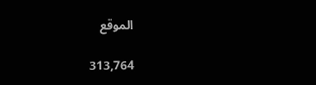الموقع

313,764